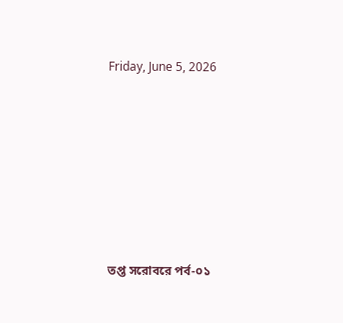Friday, June 5, 2026







তপ্ত সরোবরে পর্ব-০১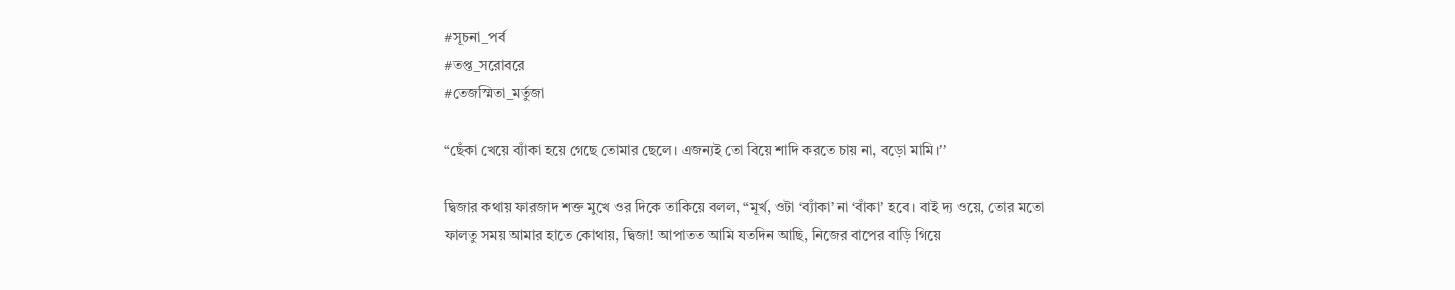#সূচনা_পর্ব
#তপ্ত_সরোবরে
#তেজস্মিতা_মর্তুজা

“ছেঁকা খেয়ে ব্যাঁকা হয়ে গেছে তোমার ছেলে। এজন্যই তো বিয়ে শাদি করতে চায় না, বড়ো মামি।ʼʼ

দ্বিজার কথায় ফারজাদ শক্ত মুখে ওর দিকে তাকিয়ে বলল, “মূর্খ, ওটা ‘ব্যাঁকা’ না ‘বাঁকাʼ হবে। বাই দ্য ওয়ে, তোর মতো ফালতু সময় আমার হাতে কোথায়, দ্বিজা! আপাতত আমি যতদিন আছি, নিজের বাপের বাড়ি গিয়ে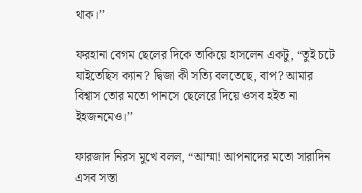থাক।ʼʼ

ফরহানা বেগম ছেলের দিকে তাকিয়ে হাসলেন একটু, “তুই চটে যাইতেছিস ক্যান? দ্বিজা কী সত্যি বলতেছে, বাপ? আমার বিশ্বাস তোর মতো পানসে ছেলেরে দিয়ে ওসব হইত না ইহজনমেও।ʼʼ

ফারজাদ নিরস মুখে বলল, “আম্মা! আপনাদের মতো সারাদিন এসব সস্তা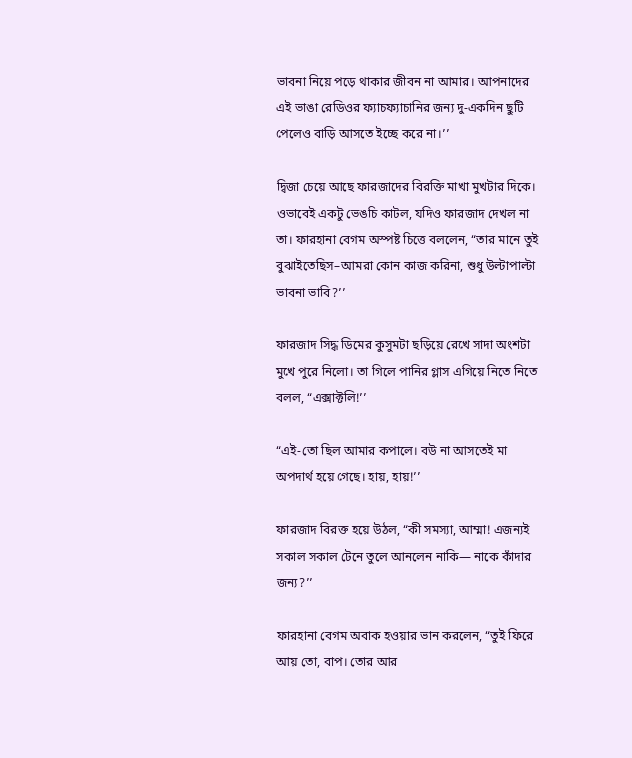ভাবনা নিয়ে পড়ে থাকার জীবন না আমার। আপনাদের এই ভাঙা রেডিওর ফ্যাচফ্যাচানির জন্য দু-একদিন ছুটি পেলেও বাড়ি আসতে ইচ্ছে করে না।ʼʼ

দ্বিজা চেয়ে আছে ফারজাদের বিরক্তি মাখা মুখটার দিকে। ওভাবেই একটু ভেঙচি কাটল, যদিও ফারজাদ দেখল না তা। ফারহানা বেগম অস্পষ্ট চিত্তে বললেন, “তার মানে তুই বুঝাইতেছিস–আমরা কোন কাজ করিনা, শুধু উল্টাপাল্টা ভাবনা ভাবি?ʼʼ

ফারজাদ সিদ্ধ ডিমের কুসুমটা ছড়িয়ে রেখে সাদা অংশটা মুখে পুরে নিলো। তা গিলে পানির গ্লাস এগিয়ে নিতে নিতে বলল, “এক্সাক্টলি!ʼʼ

“এই-তো ছিল আমার কপালে। বউ না আসতেই মা অপদার্থ হয়ে গেছে। হায়, হায়!ʼʼ

ফারজাদ বিরক্ত হয়ে উঠল, “কী সমস্যা, আম্মা! এজন্যই সকাল সকাল টেনে তুলে আনলেন নাকি— নাকে কাঁদার জন্য?ʼʼ

ফারহানা বেগম অবাক হওয়ার ভান করলেন, “তুই ফিরে আয় তো, বাপ। তোর আর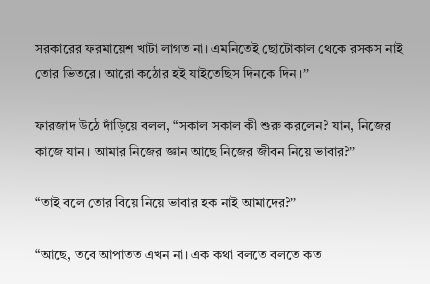সরকারের ফরমায়েশ খাটা লাগত না। এমনিতেই ছোটোকাল থেকে রসকস নাই তোর ভিতরে। আরো কঠোর হই যাইতেছিস দিনকে দিন।ʼʼ

ফারজাদ উঠে দাঁড়িয়ে বলল, “সকাল সকাল কী শুরু করলেন? যান, নিজের কাজে যান। আমার নিজের জ্ঞান আছে নিজের জীবন নিয়ে ভাবার?ʼʼ

“তাই বলে তোর বিয়ে নিয়ে ভাবার হক নাই আমাদের?ʼʼ

“আছে, তবে আপাতত এখন না। এক কথা বলতে বলতে কত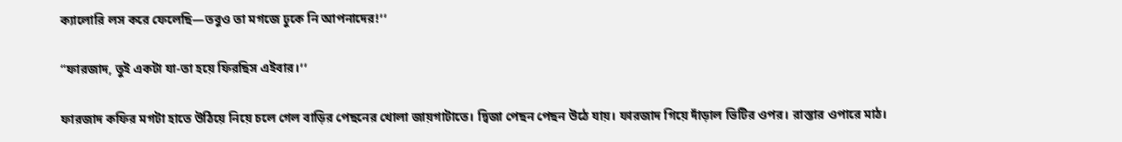ক্যালোরি লস করে ফেলেছি—তবুও তা মগজে ঢুকে নি আপনাদের!ʼʼ

“ফারজাদ, তুই একটা যা-তা হয়ে ফিরছিস এইবার।ʼʼ

ফারজাদ কফির মগটা হাতে উঠিয়ে নিয়ে চলে গেল বাড়ির পেছনের খোলা জায়গাটাতে। দ্বিজা পেছন পেছন উঠে যায়। ফারজাদ গিয়ে দাঁড়াল ভিটির ওপর। রাস্তার ওপারে মাঠ।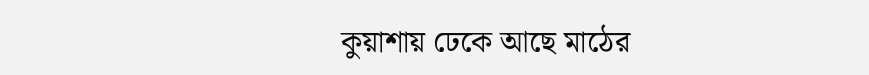কুয়াশায় ঢেকে আছে মাঠের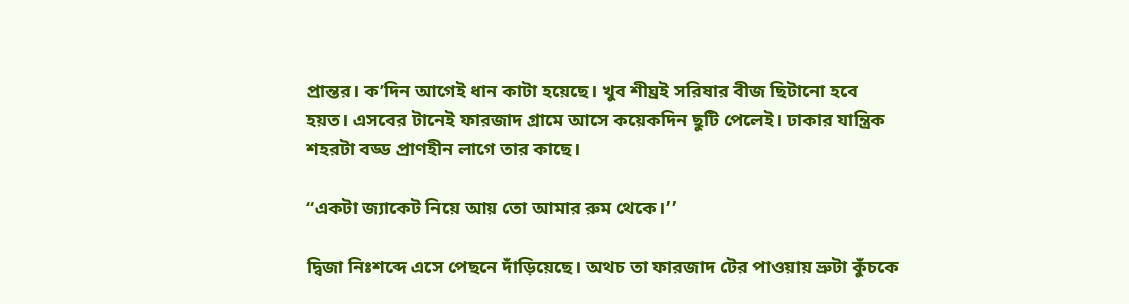প্রান্তর। ক’দিন আগেই ধান কাটা হয়েছে। খুব শীঘ্রই সরিষার বীজ ছিটানো হবে হয়ত। এসবের টানেই ফারজাদ গ্রামে আসে কয়েকদিন ছুটি পেলেই। ঢাকার যান্ত্রিক শহরটা বড্ড প্রাণহীন লাগে তার কাছে।

“একটা জ্যাকেট নিয়ে আয় তো আমার রুম থেকে।ʼʼ

দ্বিজা নিঃশব্দে এসে পেছনে দাঁড়িয়েছে। অথচ তা ফারজাদ টের পাওয়ায় ভ্রুটা কুঁচকে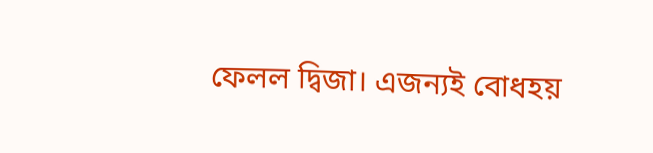ফেলল দ্বিজা। এজন্যই বোধহয়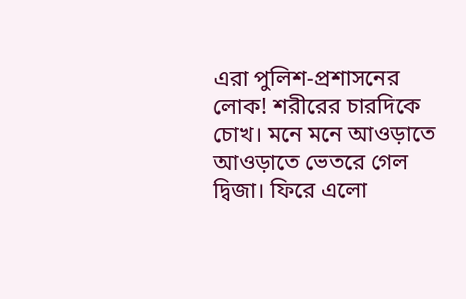এরা পুলিশ-প্রশাসনের লোক! শরীরের চারদিকে চোখ। মনে মনে আওড়াতে আওড়াতে ভেতরে গেল দ্বিজা। ফিরে এলো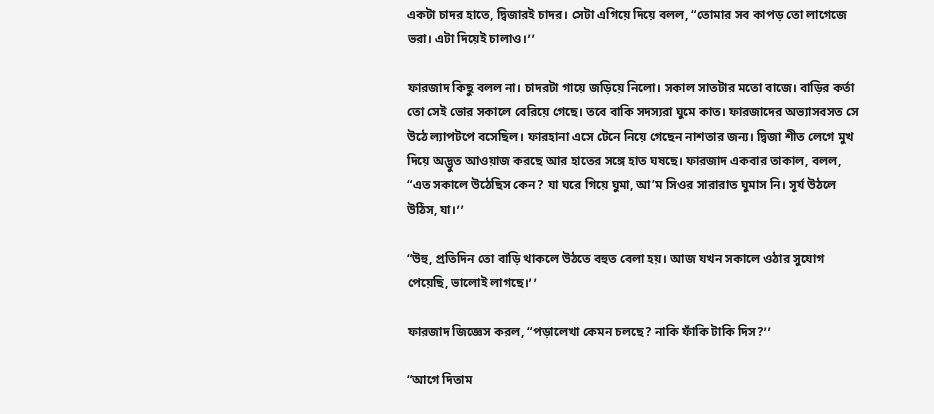একটা চাদর হাতে, দ্বিজারই চাদর। সেটা এগিয়ে দিয়ে বলল, “তোমার সব কাপড় তো লাগেজে ভরা। এটা দিয়েই চালাও।ʼʼ

ফারজাদ কিছু বলল না। চাদরটা গায়ে জড়িয়ে নিলো। সকাল সাতটার মতো বাজে। বাড়ির কর্তা তো সেই ভোর সকালে বেরিয়ে গেছে। তবে বাকি সদস্যরা ঘুমে কাত। ফারজাদের অভ্যাসবসত সে উঠে ল্যাপটপে বসেছিল। ফারহানা এসে টেনে নিয়ে গেছেন নাশতার জন্য। দ্বিজা শীত লেগে মুখ দিয়ে অদ্ভুত আওয়াজ করছে আর হাতের সঙ্গে হাত ঘষছে। ফারজাদ একবার তাকাল, বলল, “এত সকালে উঠেছিস কেন? যা ঘরে গিয়ে ঘুমা, আ’ম সিওর সারারাত ঘুমাস নি। সূর্য উঠলে উঠিস, যা।ʼʼ

“উহু, প্রতিদিন তো বাড়ি থাকলে উঠতে বহুত বেলা হয়। আজ যখন সকালে ওঠার সুযোগ পেয়েছি, ভালোই লাগছে।ʼʼ

ফারজাদ জিজ্ঞেস করল, “পড়ালেখা কেমন চলছে? নাকি ফাঁকি টাকি দিস?ʼʼ

“আগে দিতাম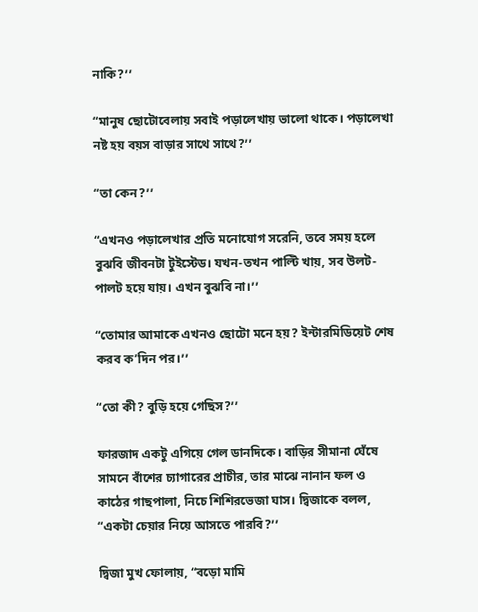নাকি?ʼʼ

“মানুষ ছোটোবেলায় সবাই পড়ালেখায় ভালো থাকে। পড়ালেখা নষ্ট হয় বয়স বাড়ার সাথে সাথে?ʼʼ

“তা কেন?ʼʼ

“এখনও পড়ালেখার প্রতি মনোযোগ সরেনি, তবে সময় হলে বুঝবি জীবনটা টুইস্টেড। যখন-তখন পাল্টি খায়, সব উলট-পালট হয়ে যায়। এখন বুঝবি না।ʼʼ

“তোমার আমাকে এখনও ছোটো মনে হয়? ইন্টারমিডিয়েট শেষ করব ক’দিন পর।ʼʼ

“তো কী? বুড়ি হয়ে গেছিস?ʼʼ

ফারজাদ একটু এগিয়ে গেল ডানদিকে। বাড়ির সীমানা ঘেঁষে সামনে বাঁশের চ্যাগারের প্রাচীর, তার মাঝে নানান ফল ও কাঠের গাছপালা, নিচে শিশিরভেজা ঘাস। দ্বিজাকে বলল, “একটা চেয়ার নিয়ে আসতে পারবি?ʼʼ

দ্বিজা মুখ ফোলায়, “বড়ো মামি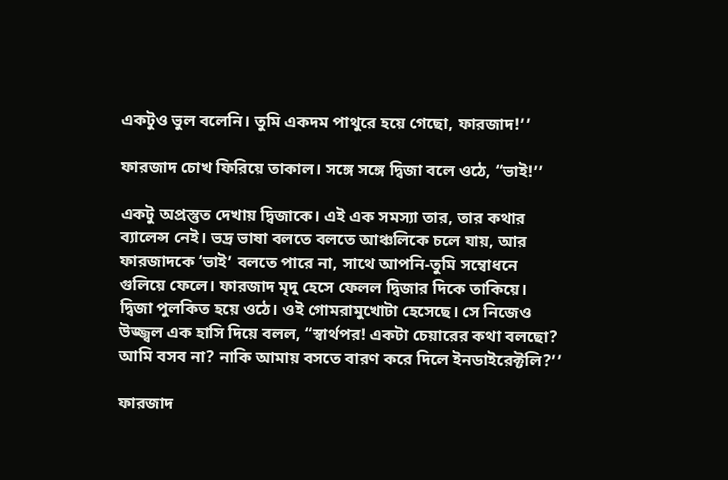একটুও ভুল বলেনি। তুমি একদম পাথুরে হয়ে গেছো, ফারজাদ!ʼʼ

ফারজাদ চোখ ফিরিয়ে তাকাল। সঙ্গে সঙ্গে দ্বিজা বলে ওঠে, “ভাই!ʼʼ

একটু অপ্রস্তুত দেখায় দ্বিজাকে। এই এক সমস্যা তার, তার কথার ব্যালেন্স নেই। ভদ্র ভাষা বলতে বলতে আঞ্চলিকে চলে যায়, আর ফারজাদকে ‘ভাইʼ বলতে পারে না, সাথে আপনি-তুমি সম্বোধনে গুলিয়ে ফেলে। ফারজাদ মৃদু হেসে ফেলল দ্বিজার দিকে তাকিয়ে। দ্বিজা পুলকিত হয়ে ওঠে। ওই গোমরামুখোটা হেসেছে। সে নিজেও উজ্জ্বল এক হাসি দিয়ে বলল, “স্বার্থপর! একটা চেয়ারের কথা বলছো? আমি বসব না? নাকি আমায় বসতে বারণ করে দিলে ইনডাইরেক্টলি?ʼʼ

ফারজাদ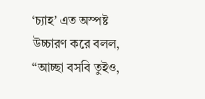‘চ্যাহʼ এত অস্পষ্ট উচ্চারণ করে বলল, “আচ্ছা বসবি তুইও,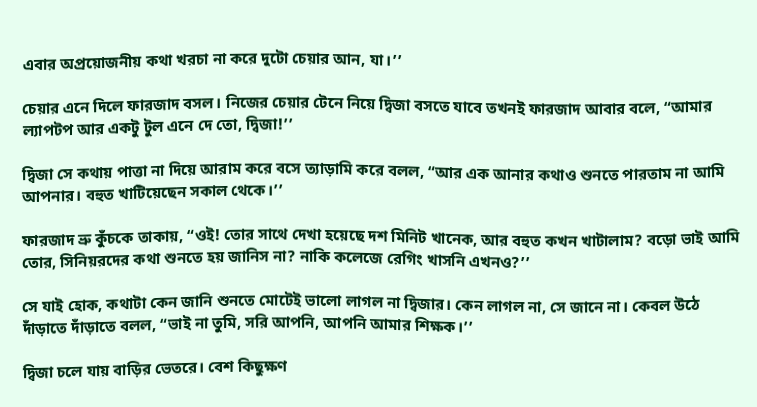এবার অপ্রয়োজনীয় কথা খরচা না করে দুটো চেয়ার আন, যা।ʼʼ

চেয়ার এনে দিলে ফারজাদ বসল। নিজের চেয়ার টেনে নিয়ে দ্বিজা বসতে যাবে তখনই ফারজাদ আবার বলে, “আমার ল্যাপটপ আর একটু টুল এনে দে তো, দ্বিজা!ʼʼ

দ্বিজা সে কথায় পাত্তা না দিয়ে আরাম করে বসে ত্যাড়ামি করে বলল, “আর এক আনার কথাও শুনতে পারতাম না আমি আপনার। বহুত খাটিয়েছেন সকাল থেকে।ʼʼ

ফারজাদ ভ্রু কুঁচকে তাকায়, “ওই! তোর সাথে দেখা হয়েছে দশ মিনিট খানেক, আর বহুত কখন খাটালাম? বড়ো ভাই আমি তোর, সিনিয়রদের কথা শুনতে হয় জানিস না? নাকি কলেজে রেগিং খাসনি এখনও?ʼʼ

সে যাই হোক, কথাটা কেন জানি শুনতে মোটেই ভালো লাগল না দ্বিজার। কেন লাগল না, সে জানে না। কেবল উঠে দাঁড়াতে দাঁড়াতে বলল, “ভাই না তুমি, সরি আপনি, আপনি আমার শিক্ষক।ʼʼ

দ্বিজা চলে যায় বাড়ির ভেতরে। বেশ কিছুক্ষণ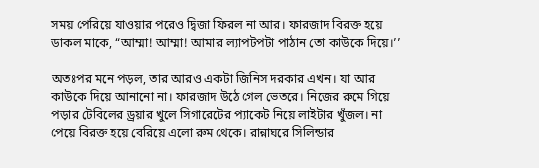সময় পেরিয়ে যাওয়ার পরেও দ্বিজা ফিরল না আর। ফারজাদ বিরক্ত হয়ে ডাকল মাকে, “আম্মা! আম্মা! আমার ল্যাপটপটা পাঠান তো কাউকে দিয়ে।ʼʼ

অতঃপর মনে পড়ল, তার আরও একটা জিনিস দরকার এখন। যা আর কাউকে দিয়ে আনানো না। ফারজাদ উঠে গেল ভেতরে। নিজের রুমে গিয়ে পড়ার টেবিলের ড্রয়ার খুলে সিগারেটের প্যাকেট নিয়ে লাইটার খুঁজল। না পেয়ে বিরক্ত হয়ে বেরিয়ে এলো রুম থেকে। রান্নাঘরে সিলিন্ডার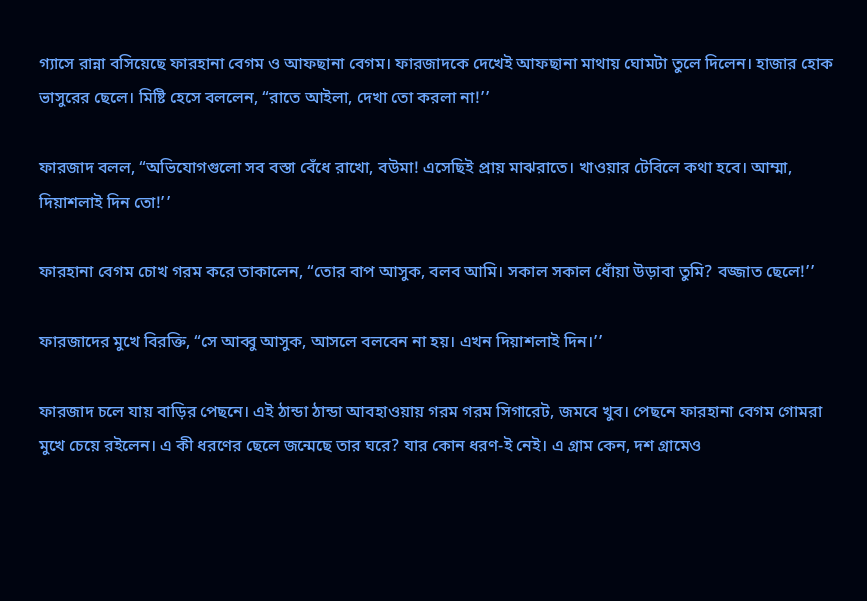গ্যাসে রান্না বসিয়েছে ফারহানা বেগম ও আফছানা বেগম। ফারজাদকে দেখেই আফছানা মাথায় ঘোমটা তুলে দিলেন। হাজার হোক ভাসুরের ছেলে। মিষ্টি হেসে বললেন, “রাতে আইলা, দেখা তো করলা না!ʼʼ

ফারজাদ বলল, “অভিযোগগুলো সব বস্তা বেঁধে রাখো, বউমা! এসেছিই প্রায় মাঝরাতে। খাওয়ার টেবিলে কথা হবে। আম্মা, দিয়াশলাই দিন তো!ʼʼ

ফারহানা বেগম চোখ গরম করে তাকালেন, “তোর বাপ আসুক, বলব আমি। সকাল সকাল ধোঁয়া উড়াবা তুমি? বজ্জাত ছেলে!ʼʼ

ফারজাদের মুখে বিরক্তি, “সে আব্বু আসুক, আসলে বলবেন না হয়। এখন দিয়াশলাই দিন।ʼʼ

ফারজাদ চলে যায় বাড়ির পেছনে। এই ঠান্ডা ঠান্ডা আবহাওয়ায় গরম গরম সিগারেট, জমবে খুব। পেছনে ফারহানা বেগম গোমরা মুখে চেয়ে রইলেন। এ কী ধরণের ছেলে জন্মেছে তার ঘরে? যার কোন ধরণ-ই নেই। এ গ্রাম কেন, দশ গ্রামেও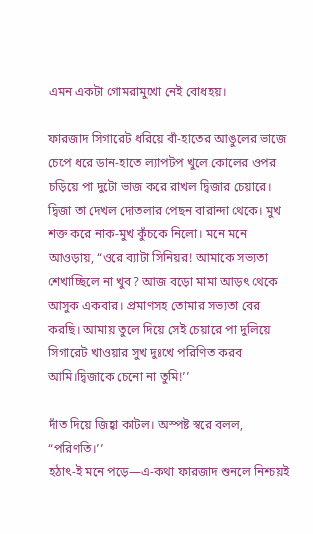এমন একটা গোমরামুখো নেই বোধহয়।

ফারজাদ সিগারেট ধরিয়ে বাঁ-হাতের আঙুলের ভাজে চেপে ধরে ডান-হাতে ল্যাপটপ খুলে কোলের ওপর চড়িয়ে পা দুটো ভাজ করে রাখল দ্বিজার চেয়ারে। দ্বিজা তা দেখল দোতলার পেছন বারান্দা থেকে। মুখ শক্ত করে নাক-মুখ কুঁচকে নিলো। মনে মনে আওড়ায়, “ওরে ব্যাটা সিনিয়র! আমাকে সভ্যতা শেখাচ্ছিলে না খুব? আজ বড়ো মামা আড়ৎ থেকে আসুক একবার। প্রমাণসহ তোমার সভ্যতা বের করছি। আমায় তুলে দিয়ে সেই চেয়ারে পা দুলিয়ে সিগারেট খাওয়ার সুখ দুঃখে পরিণিত করব আমি।দ্বিজাকে চেনো না তুমি!ʼʼ

দাঁত দিয়ে জিহ্বা কাটল। অস্পষ্ট স্বরে বলল, “পরিণতি।ʼʼ
হঠাৎ-ই মনে পড়ে—এ-কথা ফারজাদ শুনলে নিশ্চয়ই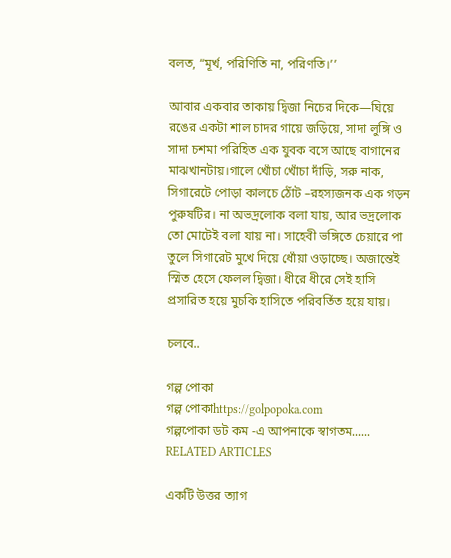বলত, “মূর্খ, পরিণিতি না, পরিণতি।ʼʼ

আবার একবার তাকায় দ্বিজা নিচের দিকে—ঘিয়ে রঙের একটা শাল চাদর গায়ে জড়িয়ে, সাদা লুঙ্গি ও সাদা চশমা পরিহিত এক যুবক বসে আছে বাগানের মাঝখানটায়।গালে খোঁচা খোঁচা দাঁড়ি, সরু নাক, সিগারেটে পোড়া কালচে ঠোঁট –রহস্যজনক এক গড়ন পুরুষটির। না অভদ্রলোক বলা যায়, আর ভদ্রলোক তো মোটেই বলা যায় না। সাহেবী ভঙ্গিতে চেয়ারে পা তুলে সিগারেট মুখে দিয়ে ধোঁয়া ওড়াচ্ছে। অজান্তেই স্মিত হেসে ফেলল দ্বিজা। ধীরে ধীরে সেই হাসি প্রসারিত হয়ে মুচকি হাসিতে পরিবর্তিত হয়ে যায়।

চলবে..

গল্প পোকা
গল্প পোকাhttps://golpopoka.com
গল্পপোকা ডট কম -এ আপনাকে স্বাগতম......
RELATED ARTICLES

একটি উত্তর ত্যাগ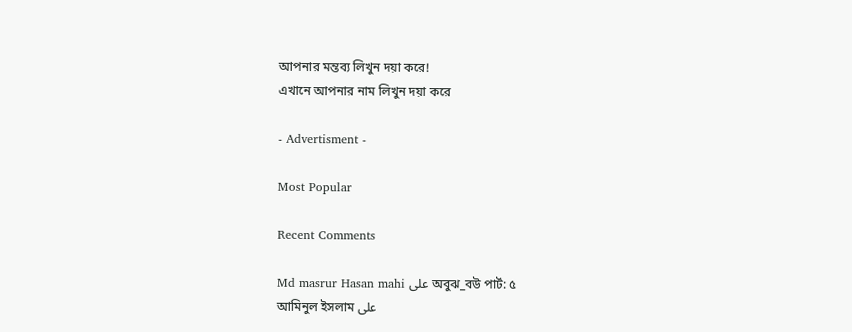আপনার মন্তব্য লিখুন দয়া করে!
এখানে আপনার নাম লিখুন দয়া করে

- Advertisment -

Most Popular

Recent Comments

Md masrur Hasan mahi على অবুঝ_বউ পার্ট: ৫
আমিনুল ইসলাম على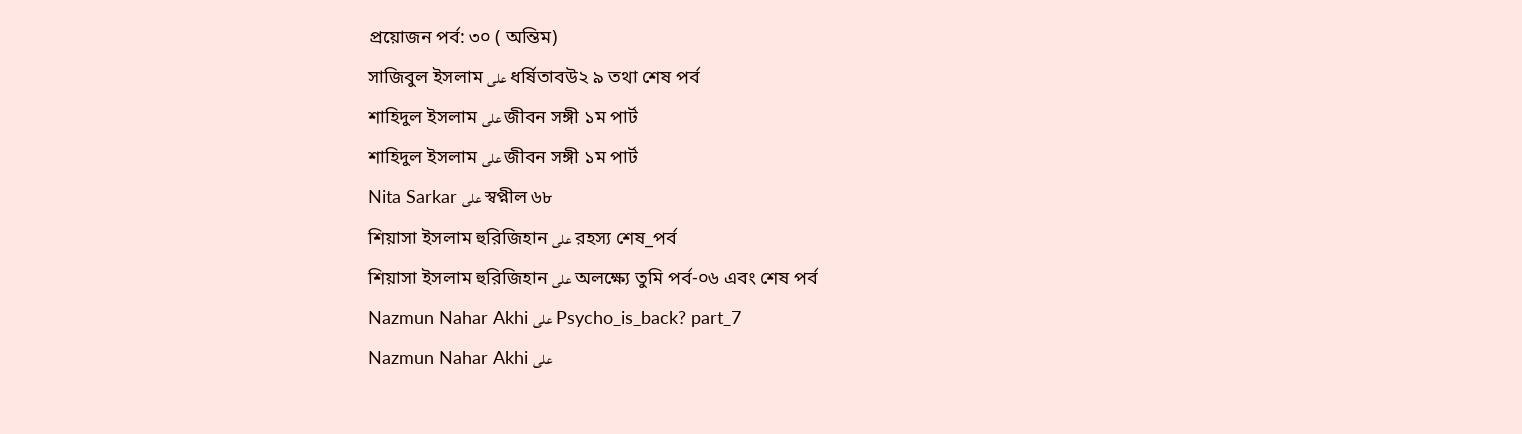প্রয়োজন পর্ব: ৩০ ( অন্তিম)
সাজিবুল ইসলাম على ধর্ষিতাবউ২ ৯ তথা শেষ পর্ব
শাহিদুল ইসলাম على জীবন সঙ্গী ১ম পার্ট
শাহিদুল ইসলাম على জীবন সঙ্গী ১ম পার্ট
Nita Sarkar على স্বপ্নীল ৬৮
শিয়াসা ইসলাম হুরিজিহান على রহস্য শেষ_পর্ব
শিয়াসা ইসলাম হুরিজিহান على অলক্ষ্যে তুমি পর্ব-০৬ এবং শেষ পর্ব
Nazmun Nahar Akhi على Psycho_is_back? part_7
Nazmun Nahar Akhi على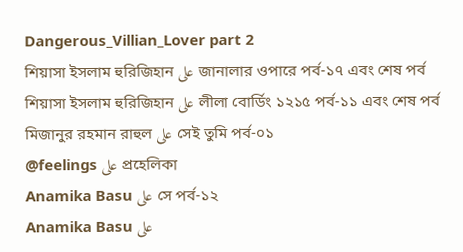Dangerous_Villian_Lover part 2
শিয়াসা ইসলাম হুরিজিহান على জানালার ওপারে পর্ব-১৭ এবং শেষ পর্ব
শিয়াসা ইসলাম হুরিজিহান على লীলা বোর্ডিং ১২১৫ পর্ব-১১ এবং শেষ পর্ব
মিজানুর রহমান রাহুল على সেই তুমি পর্ব-০১
@feelings على প্রহেলিকা
Anamika Basu على সে পর্ব-১২
Anamika Basu على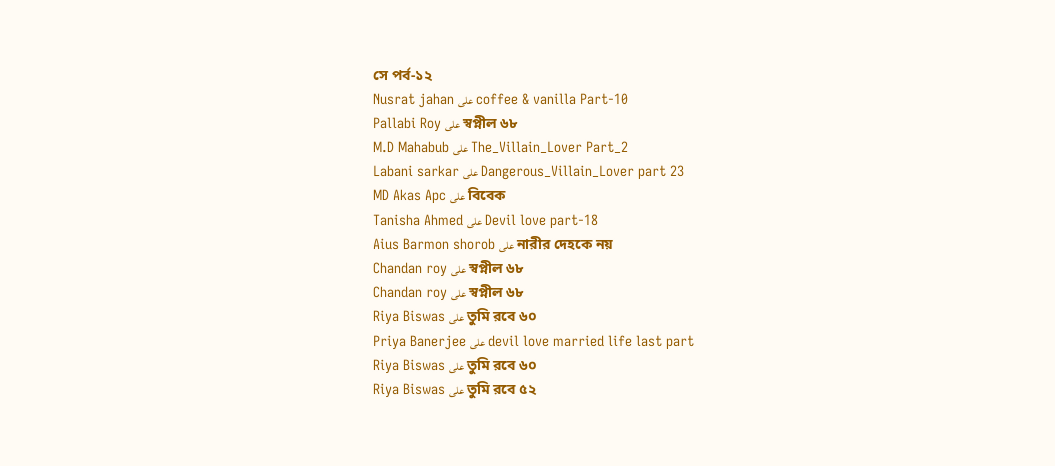সে পর্ব-১২
Nusrat jahan على coffee & vanilla Part-10
Pallabi Roy على স্বপ্নীল ৬৮
M.D Mahabub على The_Villain_Lover Part_2
Labani sarkar على Dangerous_Villain_Lover part 23
MD Akas Apc على বিবেক
Tanisha Ahmed على Devil love part-18
Aius Barmon shorob على নারীর দেহকে নয়
Chandan roy على স্বপ্নীল ৬৮
Chandan roy على স্বপ্নীল ৬৮
Riya Biswas على তুমি রবে ৬০
Priya Banerjee على devil love married life last part
Riya Biswas على তুমি রবে ৬০
Riya Biswas على তুমি রবে ৫২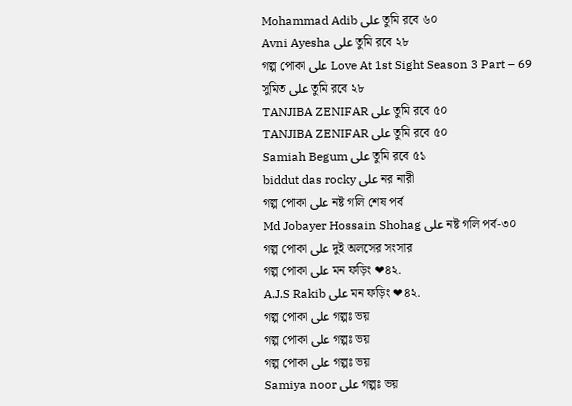Mohammad Adib على তুমি রবে ৬০
Avni Ayesha على তুমি রবে ২৮
গল্প পোকা على Love At 1st Sight Season 3 Part – 69
সুমিত على তুমি রবে ২৮
TANJIBA ZENIFAR على তুমি রবে ৫০
TANJIBA ZENIFAR على তুমি রবে ৫০
Samiah Begum على তুমি রবে ৫১
biddut das rocky على নর নারী
গল্প পোকা على নষ্ট গলি শেষ পর্ব
Md Jobayer Hossain Shohag على নষ্ট গলি পর্ব-৩০
গল্প পোকা على দুই অলসের সংসার
গল্প পোকা على মন ফড়িং ❤৪২.
A.J.S Rakib على মন ফড়িং ❤৪২.
গল্প পোকা على গল্পঃ ভয়
গল্প পোকা على গল্পঃ ভয়
গল্প পোকা على গল্পঃ ভয়
Samiya noor على গল্পঃ ভয়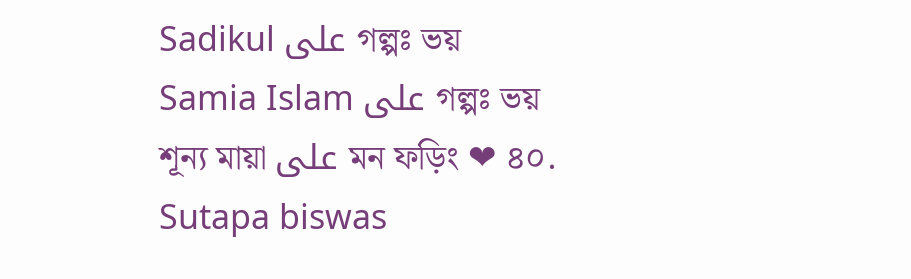Sadikul على গল্পঃ ভয়
Samia Islam على গল্পঃ ভয়
শূন্য মায়া على মন ফড়িং ❤ ৪০.
Sutapa biswas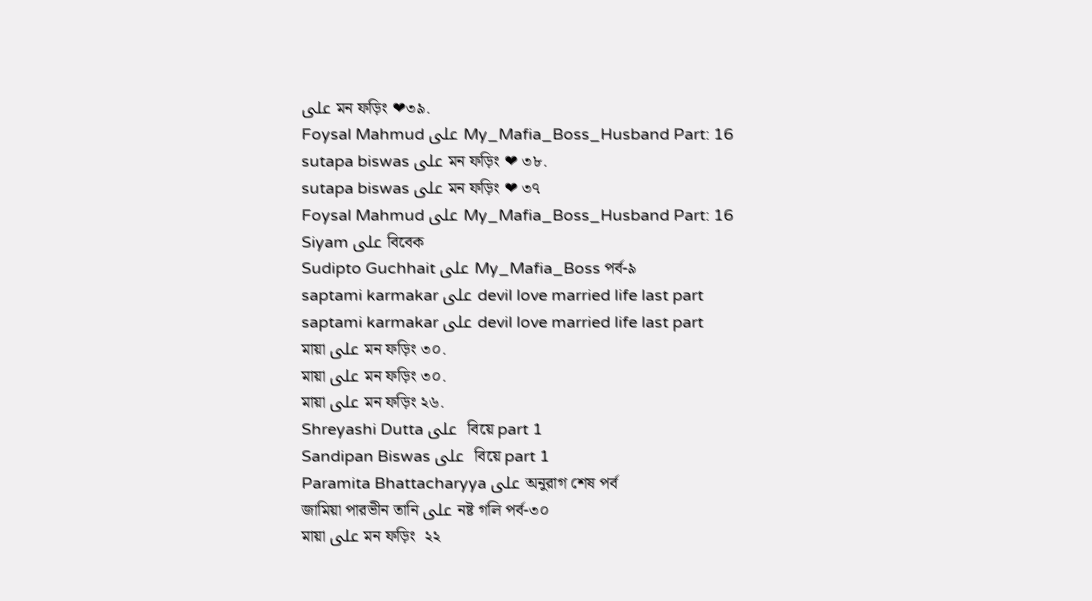على মন ফড়িং ❤৩৯.
Foysal Mahmud على My_Mafia_Boss_Husband Part: 16
sutapa biswas على মন ফড়িং ❤ ৩৮.
sutapa biswas على মন ফড়িং ❤ ৩৭
Foysal Mahmud على My_Mafia_Boss_Husband Part: 16
Siyam على বিবেক
Sudipto Guchhait على My_Mafia_Boss পর্ব-৯
saptami karmakar على devil love married life last part
saptami karmakar على devil love married life last part
মায়া على মন ফড়িং ৩০.
মায়া على মন ফড়িং ৩০.
মায়া على মন ফড়িং ২৬.
Shreyashi Dutta على  বিয়ে part 1
Sandipan Biswas على  বিয়ে part 1
Paramita Bhattacharyya على অনুরাগ শেষ পর্ব
জামিয়া পারভীন তানি على নষ্ট গলি পর্ব-৩০
মায়া على মন ফড়িং  ২২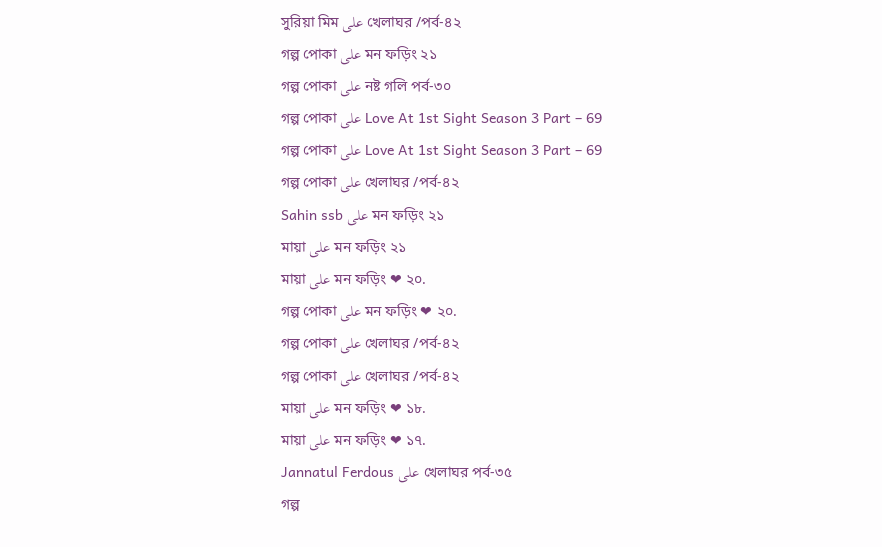সুরিয়া মিম على খেলাঘর /পর্ব-৪২
গল্প পোকা على মন ফড়িং ২১
গল্প পোকা على নষ্ট গলি পর্ব-৩০
গল্প পোকা على Love At 1st Sight Season 3 Part – 69
গল্প পোকা على Love At 1st Sight Season 3 Part – 69
গল্প পোকা على খেলাঘর /পর্ব-৪২
Sahin ssb على মন ফড়িং ২১
মায়া على মন ফড়িং ২১
মায়া على মন ফড়িং ❤ ২০.
গল্প পোকা على মন ফড়িং ❤ ২০.
গল্প পোকা على খেলাঘর /পর্ব-৪২
গল্প পোকা على খেলাঘর /পর্ব-৪২
মায়া على মন ফড়িং ❤ ১৮.
মায়া على মন ফড়িং ❤ ১৭.
Jannatul Ferdous على খেলাঘর পর্ব-৩৫
গল্প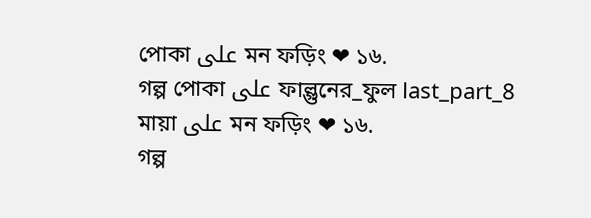পোকা على মন ফড়িং ❤ ১৬.
গল্প পোকা على ফাল্গুনের_ফুল last_part_8
মায়া على মন ফড়িং ❤ ১৬.
গল্প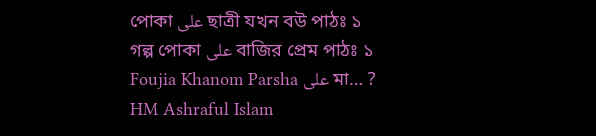পোকা على ছাত্রী যখন বউ পাঠঃ ১
গল্প পোকা على বাজির প্রেম পাঠঃ ১
Foujia Khanom Parsha على মা… ?
HM Ashraful Islam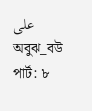على অবুঝ_বউ পার্ট: ৮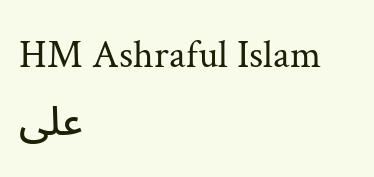HM Ashraful Islam على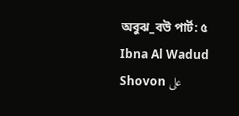অবুঝ_বউ পার্ট: ৫
Ibna Al Wadud Shovon على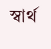স্বার্থ